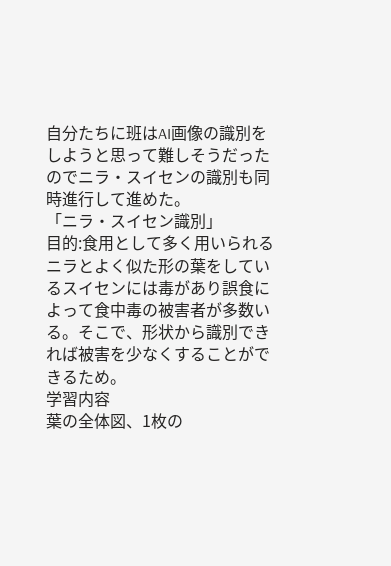自分たちに班はAI画像の識別をしようと思って難しそうだったのでニラ・スイセンの識別も同時進行して進めた。
「ニラ・スイセン識別」
目的:食用として多く用いられるニラとよく似た形の葉をしているスイセンには毒があり誤食によって食中毒の被害者が多数いる。そこで、形状から識別できれば被害を少なくすることができるため。
学習内容
葉の全体図、1枚の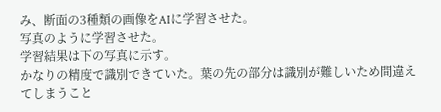み、断面の3種類の画像をAIに学習させた。
写真のように学習させた。
学習結果は下の写真に示す。
かなりの精度で識別できていた。葉の先の部分は識別が難しいため間違えてしまうこと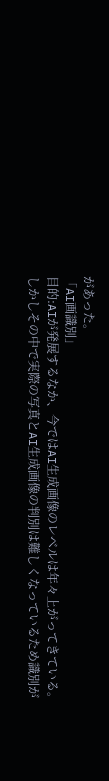があった。
「AI画識別」
目的:AIが発展するなか、今ではAI生成画像のレベルは年々上がってきている。しかしその中で実際の写真とAI生成画像の判別は難しくなっているため識別が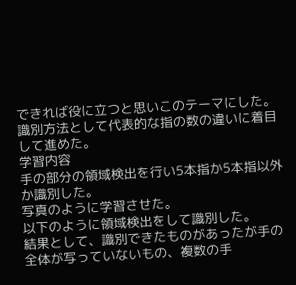できれば役に立つと思いこのテーマにした。識別方法として代表的な指の数の違いに着目して進めた。
学習内容
手の部分の領域検出を行い5本指か5本指以外か識別した。
写真のように学習させた。
以下のように領域検出をして識別した。
結果として、識別できたものがあったが手の全体が写っていないもの、複数の手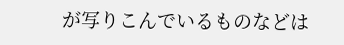が写りこんでいるものなどは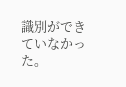識別ができていなかった。